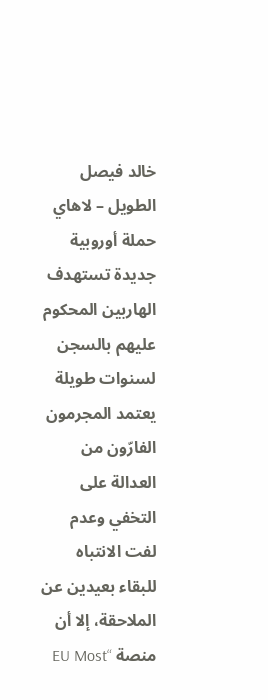خالد فيصل الطويل – لاهاي
حملة أوروبية جديدة تستهدف الهاربين المحكوم عليهم بالسجن لسنوات طويلة
يعتمد المجرمون الفارّون من العدالة على التخفي وعدم لفت الانتباه للبقاء بعيدين عن الملاحقة، إلا أن منصة “EU Most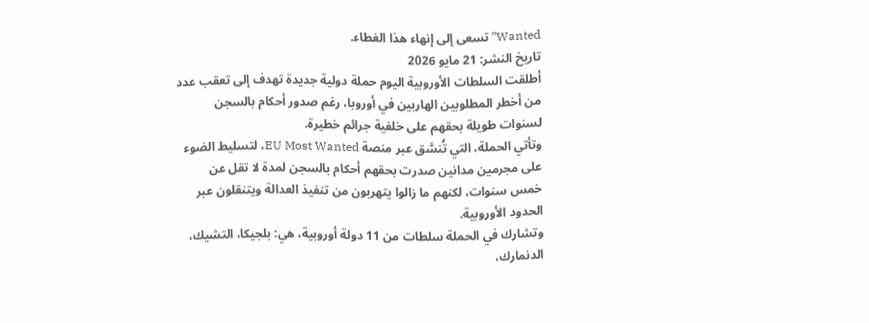Wanted” تسعى إلى إنهاء هذا الغطاء.
تاريخ النشر: 21 مايو 2026
أطلقت السلطات الأوروبية اليوم حملة دولية جديدة تهدف إلى تعقب عدد من أخطر المطلوبين الهاربين في أوروبا، رغم صدور أحكام بالسجن لسنوات طويلة بحقهم على خلفية جرائم خطيرة.
وتأتي الحملة، التي تُنسَّق عبر منصة EU Most Wanted، لتسليط الضوء على مجرمين مدانين صدرت بحقهم أحكام بالسجن لمدة لا تقل عن خمس سنوات، لكنهم ما زالوا يتهربون من تنفيذ العدالة ويتنقلون عبر الحدود الأوروبية.
وتشارك في الحملة سلطات من 11 دولة أوروبية، هي: بلجيكا، التشيك، الدنمارك،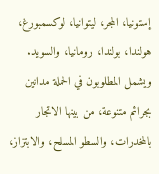إستونيا، المجر، ليتوانيا، لوكسمبورغ، هولندا، بولندا، رومانيا، والسويد.
ويشمل المطلوبون في الحملة مدانين بجرائم متنوعة، من بينها الاتجار بالمخدرات، والسطو المسلح، والابتزاز،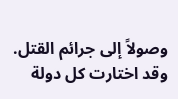وصولاً إلى جرائم القتل. وقد اختارت كل دولة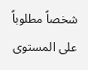شخصاً مطلوباً على المستوى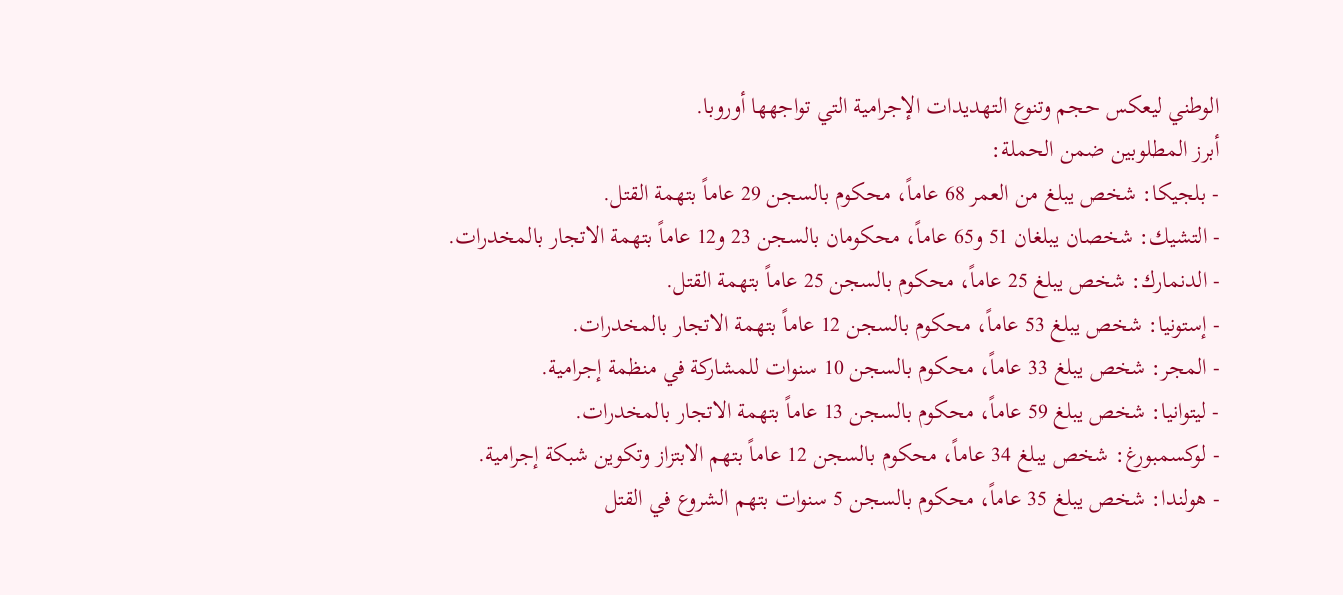الوطني ليعكس حجم وتنوع التهديدات الإجرامية التي تواجهها أوروبا.
أبرز المطلوبين ضمن الحملة:
- بلجيكا: شخص يبلغ من العمر 68 عاماً، محكوم بالسجن 29 عاماً بتهمة القتل.
- التشيك: شخصان يبلغان 51 و65 عاماً، محكومان بالسجن 23 و12 عاماً بتهمة الاتجار بالمخدرات.
- الدنمارك: شخص يبلغ 25 عاماً، محكوم بالسجن 25 عاماً بتهمة القتل.
- إستونيا: شخص يبلغ 53 عاماً، محكوم بالسجن 12 عاماً بتهمة الاتجار بالمخدرات.
- المجر: شخص يبلغ 33 عاماً، محكوم بالسجن 10 سنوات للمشاركة في منظمة إجرامية.
- ليتوانيا: شخص يبلغ 59 عاماً، محكوم بالسجن 13 عاماً بتهمة الاتجار بالمخدرات.
- لوكسمبورغ: شخص يبلغ 34 عاماً، محكوم بالسجن 12 عاماً بتهم الابتزاز وتكوين شبكة إجرامية.
- هولندا: شخص يبلغ 35 عاماً، محكوم بالسجن 5 سنوات بتهم الشروع في القتل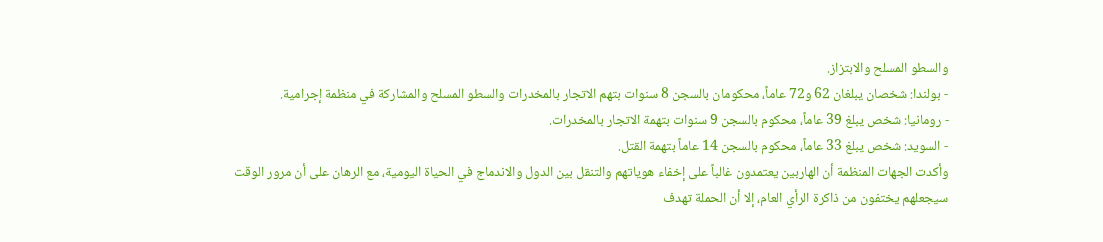والسطو المسلح والابتزاز.
- بولندا: شخصان يبلغان 62 و72 عاماً، محكومان بالسجن 8 سنوات بتهم الاتجار بالمخدرات والسطو المسلح والمشاركة في منظمة إجرامية.
- رومانيا: شخص يبلغ 39 عاماً، محكوم بالسجن 9 سنوات بتهمة الاتجار بالمخدرات.
- السويد: شخص يبلغ 33 عاماً، محكوم بالسجن 14 عاماً بتهمة القتل.
وأكدت الجهات المنظمة أن الهاربين يعتمدون غالباً على إخفاء هوياتهم والتنقل بين الدول والاندماج في الحياة اليومية، مع الرهان على أن مرور الوقت سيجعلهم يختفون من ذاكرة الرأي العام، إلا أن الحملة تهدف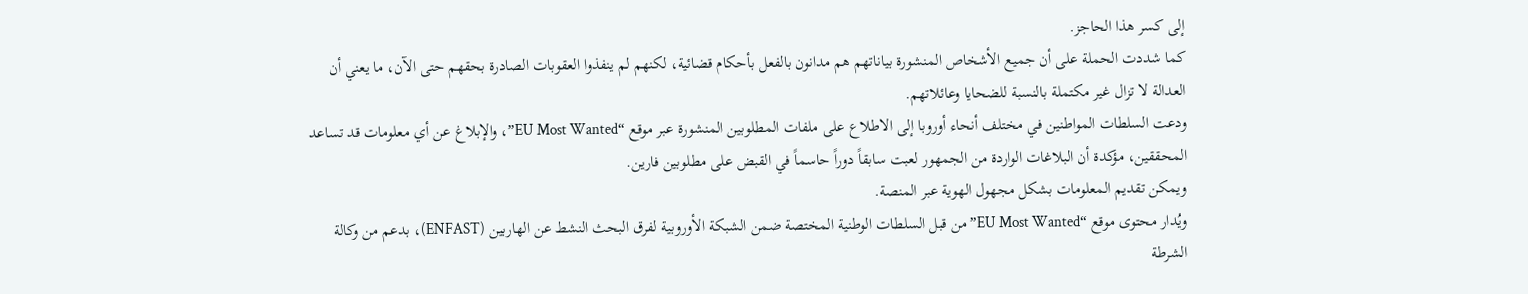إلى كسر هذا الحاجز.
كما شددت الحملة على أن جميع الأشخاص المنشورة بياناتهم هم مدانون بالفعل بأحكام قضائية، لكنهم لم ينفذوا العقوبات الصادرة بحقهم حتى الآن، ما يعني أن العدالة لا تزال غير مكتملة بالنسبة للضحايا وعائلاتهم.
ودعت السلطات المواطنين في مختلف أنحاء أوروبا إلى الاطلاع على ملفات المطلوبين المنشورة عبر موقع “EU Most Wanted”، والإبلاغ عن أي معلومات قد تساعد المحققين، مؤكدة أن البلاغات الواردة من الجمهور لعبت سابقاً دوراً حاسماً في القبض على مطلوبين فارين.
ويمكن تقديم المعلومات بشكل مجهول الهوية عبر المنصة.
ويُدار محتوى موقع “EU Most Wanted” من قبل السلطات الوطنية المختصة ضمن الشبكة الأوروبية لفرق البحث النشط عن الهاربين (ENFAST)، بدعم من وكالة الشرطة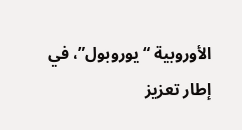الأوروبية “يوروبول”، في إطار تعزيز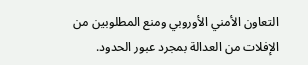التعاون الأمني الأوروبي ومنع المطلوبين من الإفلات من العدالة بمجرد عبور الحدود.